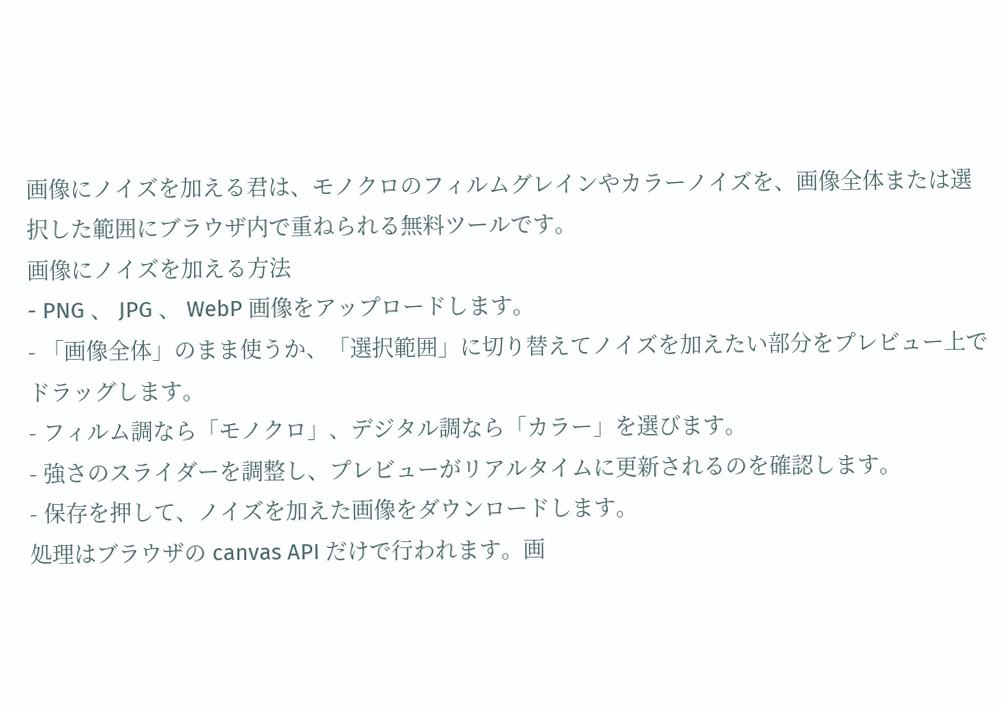画像にノイズを加える君は、モノクロのフィルムグレインやカラーノイズを、画像全体または選択した範囲にブラウザ内で重ねられる無料ツールです。
画像にノイズを加える方法
- PNG 、 JPG 、 WebP 画像をアップロードします。
- 「画像全体」のまま使うか、「選択範囲」に切り替えてノイズを加えたい部分をプレビュー上でドラッグします。
- フィルム調なら「モノクロ」、デジタル調なら「カラー」を選びます。
- 強さのスライダーを調整し、プレビューがリアルタイムに更新されるのを確認します。
- 保存を押して、ノイズを加えた画像をダウンロードします。
処理はブラウザの canvas API だけで行われます。画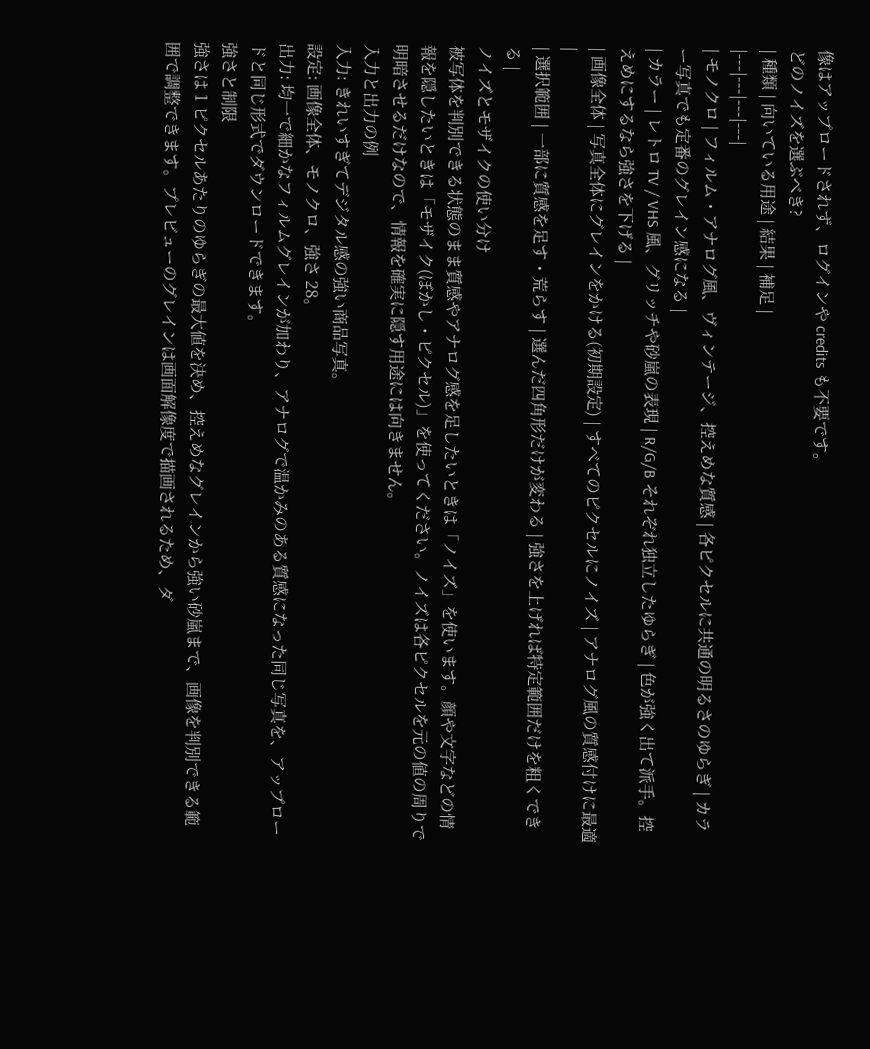像はアップロードされず、ログインや credits も不要です。
どのノイズを選ぶべき?
| 種類 | 向いている用途 | 結果 | 補足 |
|---|---|---|---|
| モノクロ | フィルム・アナログ風、ヴィンテージ、控えめな質感 | 各ピクセルに共通の明るさのゆらぎ | カラー写真でも定番のグレイン感になる |
| カラー | レトロ TV / VHS 風、グリッチや砂嵐の表現 | R/G/B それぞれ独立したゆらぎ | 色が強く出て派手。控えめにするなら強さを下げる |
| 画像全体 | 写真全体にグレインをかける(初期設定) | すべてのピクセルにノイズ | アナログ風の質感付けに最適 |
| 選択範囲 | 一部に質感を足す・荒らす | 選んだ四角形だけが変わる | 強さを上げれば特定範囲だけを粗くできる |
ノイズとモザイクの使い分け
被写体を判別できる状態のまま質感やアナログ感を足したいときは「ノイズ」を使います。顔や文字などの情報を隠したいときは「モザイク(ぼかし・ピクセル)」を使ってください。ノイズは各ピクセルを元の値の周りで明暗させるだけなので、情報を確実に隠す用途には向きません。
入力と出力の例
入力: きれいすぎてデジタル感の強い商品写真。
設定: 画像全体、モノクロ、強さ 28。
出力: 均一で細かなフィルムグレインが加わり、アナログで温かみのある質感になった同じ写真を、アップロードと同じ形式でダウンロードできます。
強さと制限
強さは 1 ピクセルあたりのゆらぎの最大値を決め、控えめなグレインから強い砂嵐まで、画像を判別できる範囲で調整できます。プレビューのグレインは画面解像度で描画されるため、ダ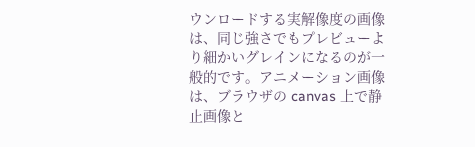ウンロードする実解像度の画像は、同じ強さでもプレビューより細かいグレインになるのが一般的です。アニメーション画像は、ブラウザの canvas 上で静止画像と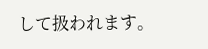して扱われます。